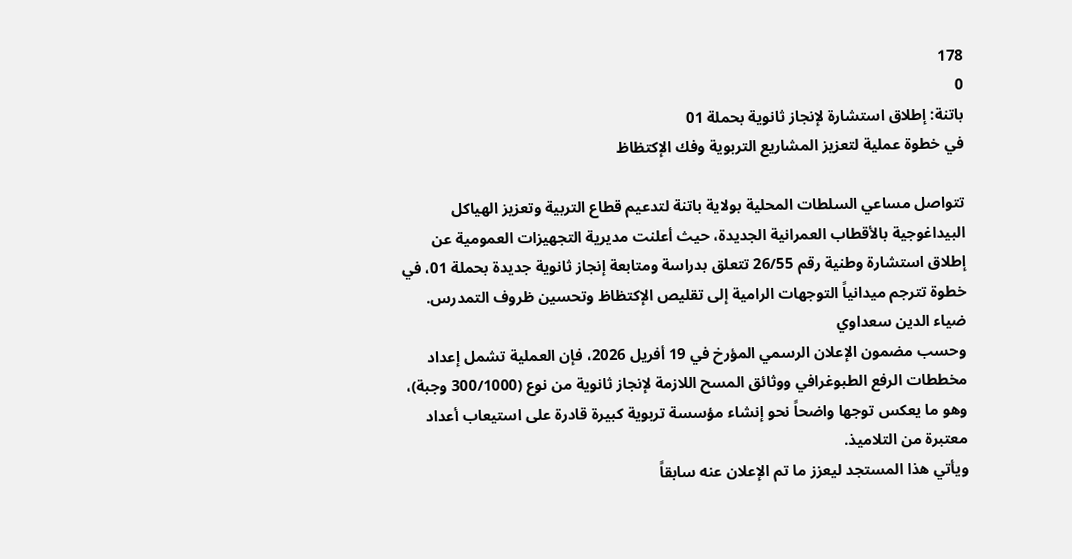178
0
باتنة: إطلاق استشارة لإنجاز ثانوية بحملة 01
في خطوة عملية لتعزيز المشاريع التربوية وفك الإكتظاظ

تتواصل مساعي السلطات المحلية بولاية باتنة لتدعيم قطاع التربية وتعزيز الهياكل البيداغوجية بالأقطاب العمرانية الجديدة، حيث أعلنت مديرية التجهيزات العمومية عن إطلاق استشارة وطنية رقم 26/55 تتعلق بدراسة ومتابعة إنجاز ثانوية جديدة بحملة 01، في خطوة تترجم ميدانياً التوجهات الرامية إلى تقليص الإكتظاظ وتحسين ظروف التمدرس.
ضياء الدين سعداوي
وحسب مضمون الإعلان الرسمي المؤرخ في 19 أفريل 2026، فإن العملية تشمل إعداد مخططات الرفع الطبوغرافي ووثائق المسح اللازمة لإنجاز ثانوية من نوع (300/1000 وجبة)، وهو ما يعكس توجها واضحاً نحو إنشاء مؤسسة تربوية كبيرة قادرة على استيعاب أعداد معتبرة من التلاميذ.
ويأتي هذا المستجد ليعزز ما تم الإعلان عنه سابقاً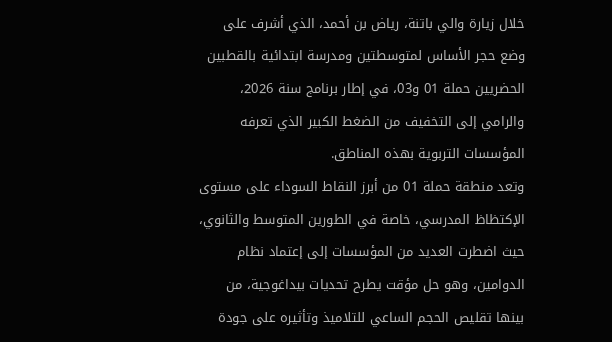خلال زيارة والي باتنة، رياض بن أحمد، الذي أشرف على وضع حجر الأساس لمتوسطتين ومدرسة ابتدائية بالقطبين الحضريين حملة 01 و03، في إطار برنامج سنة 2026، والرامي إلى التخفيف من الضغط الكبير الذي تعرفه المؤسسات التربوية بهذه المناطق.
وتعد منطقة حملة 01 من أبرز النقاط السوداء على مستوى الإكتظاظ المدرسي، خاصة في الطورين المتوسط والثانوي، حيث اضطرت العديد من المؤسسات إلى إعتماد نظام الدوامين، وهو حل مؤقت يطرح تحديات بيداغوجية، من بينها تقليص الحجم الساعي للتلاميذ وتأثيره على جودة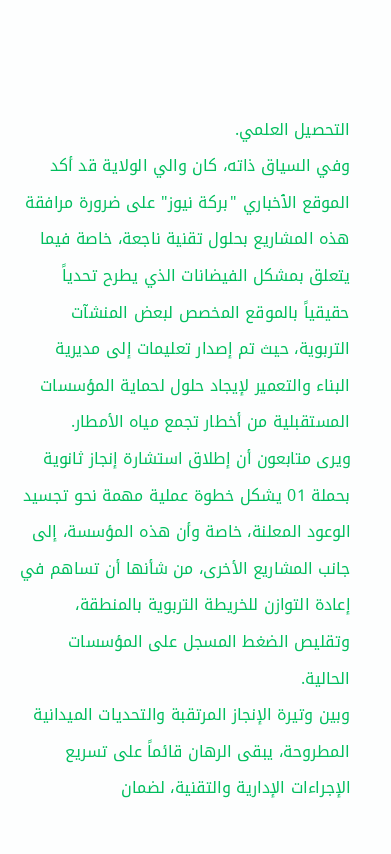التحصيل العلمي.
وفي السياق ذاته، كان والي الولاية قد أكد الموقع الٱخباري "بركة نيوز" على ضرورة مرافقة هذه المشاريع بحلول تقنية ناجعة، خاصة فيما يتعلق بمشكل الفيضانات الذي يطرح تحدياً حقيقياً بالموقع المخصص لبعض المنشآت التربوية، حيث تم إصدار تعليمات إلى مديرية البناء والتعمير لإيجاد حلول لحماية المؤسسات المستقبلية من أخطار تجمع مياه الأمطار.
ويرى متابعون أن إطلاق استشارة إنجاز ثانوية بحملة 01 يشكل خطوة عملية مهمة نحو تجسيد الوعود المعلنة، خاصة وأن هذه المؤسسة، إلى جانب المشاريع الأخرى، من شأنها أن تساهم في إعادة التوازن للخريطة التربوية بالمنطقة، وتقليص الضغط المسجل على المؤسسات الحالية.
وبين وتيرة الإنجاز المرتقبة والتحديات الميدانية المطروحة، يبقى الرهان قائماً على تسريع الإجراءات الإدارية والتقنية، لضمان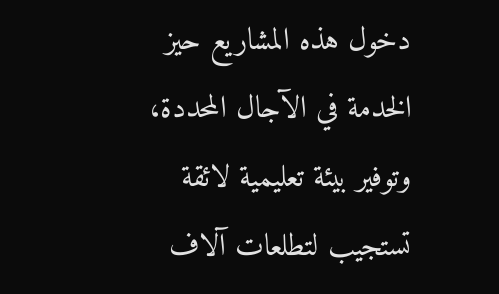دخول هذه المشاريع حيز الخدمة في الآجال المحددة، وتوفير بيئة تعليمية لائقة تستجيب لتطلعات آلاف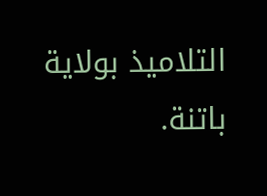التلاميذ بولاية باتنة.